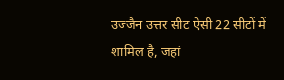उज्जैन उत्तर सीट ऐसी 22 सीटों में शामिल है, जहां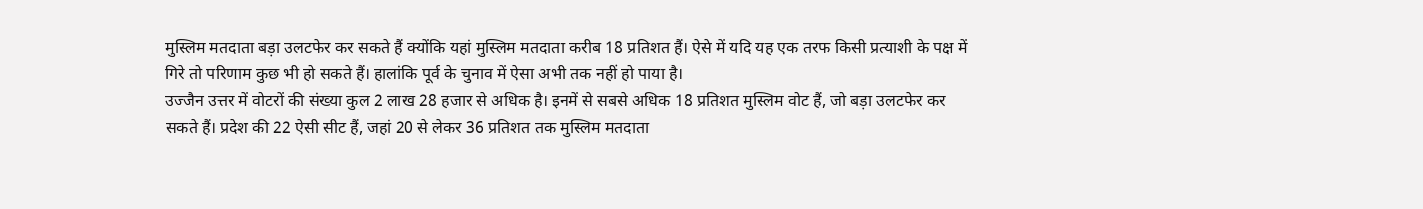मुस्लिम मतदाता बड़ा उलटफेर कर सकते हैं क्योंकि यहां मुस्लिम मतदाता करीब 18 प्रतिशत हैं। ऐसे में यदि यह एक तरफ किसी प्रत्याशी के पक्ष में गिरे तो परिणाम कुछ भी हो सकते हैं। हालांकि पूर्व के चुनाव में ऐसा अभी तक नहीं हो पाया है।
उज्जैन उत्तर में वोटरों की संख्या कुल 2 लाख 28 हजार से अधिक है। इनमें से सबसे अधिक 18 प्रतिशत मुस्लिम वोट हैं, जो बड़ा उलटफेर कर सकते हैं। प्रदेश की 22 ऐसी सीट हैं, जहां 20 से लेकर 36 प्रतिशत तक मुस्लिम मतदाता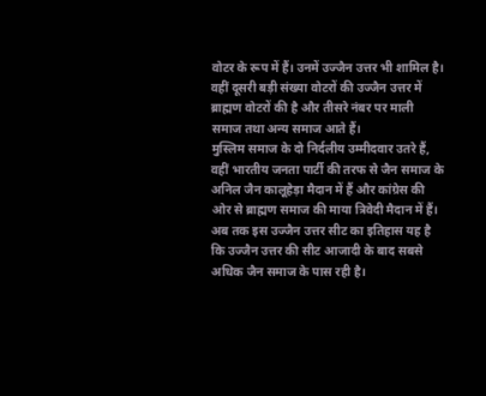वोटर के रूप में हैं। उनमें उज्जैन उत्तर भी शामिल है। वहीं दूसरी बड़ी संख्या वोटरों की उज्जैन उत्तर में ब्राह्मण वोटरों की है और तीसरे नंबर पर माली समाज तथा अन्य समाज आते हैं।
मुस्लिम समाज के दो निर्दलीय उम्मीदवार उतरे हैं, वहीं भारतीय जनता पार्टी की तरफ से जैन समाज के अनिल जैन कालूहेड़ा मैदान में हैं और कांग्रेस की ओर से ब्राह्मण समाज की माया त्रिवेदी मैदान में हैं। अब तक इस उज्जैन उत्तर सीट का इतिहास यह है कि उज्जैन उत्तर की सीट आजादी के बाद सबसे अधिक जैन समाज के पास रही है।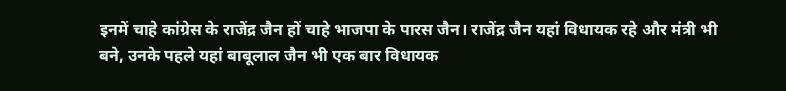इनमें चाहे कांग्रेस के राजेंद्र जैन हों चाहे भाजपा के पारस जैन। राजेंद्र जैन यहां विधायक रहे और मंत्री भी बने, उनके पहले यहां बाबूलाल जैन भी एक बार विधायक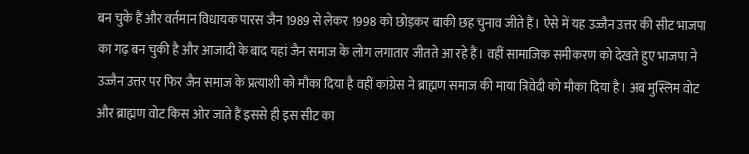बन चुके हैं और वर्तमान विधायक पारस जैन 1989 से लेकर 1998 को छोड़कर बाकी छह चुनाव जीते हैं। ऐसे में यह उज्जैन उत्तर की सीट भाजपा का गढ़ बन चुकी है और आजादी के बाद यहां जैन समाज के लोग लगातार जीतते आ रहे हैं। वहीं सामाजिक समीकरण को देखते हुए भाजपा ने उज्जैन उत्तर पर फिर जैन समाज के प्रत्याशी को मौका दिया है वहीं कांग्रेस ने ब्राह्मण समाज की माया त्रिवेदी को मौका दिया है। अब मुस्लिम वोट और ब्राह्मण वोट किस ओर जाते हैं इससे ही इस सीट का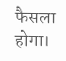फैसला होगा।